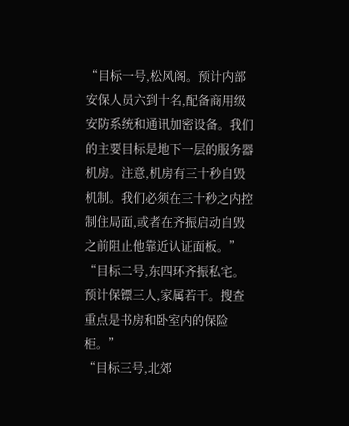“目标一号,松风阁。预计内部安保人员六到十名,配备商用级安防系统和通讯加密设备。我们的主要目标是地下一层的服务器机房。注意,机房有三十秒自毁机制。我们必须在三十秒之内控制住局面,或者在齐振启动自毁之前阻止他靠近认证面板。”
“目标二号,东四环齐振私宅。预计保镖三人,家属若干。搜查重点是书房和卧室内的保险柜。”
“目标三号,北郊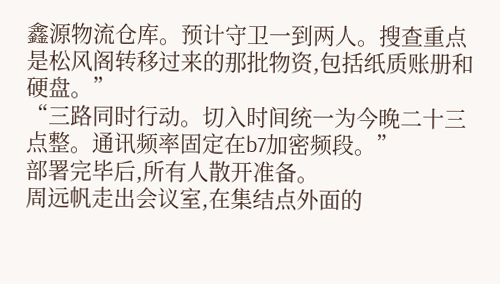鑫源物流仓库。预计守卫一到两人。搜查重点是松风阁转移过来的那批物资,包括纸质账册和硬盘。”
“三路同时行动。切入时间统一为今晚二十三点整。通讯频率固定在b7加密频段。”
部署完毕后,所有人散开准备。
周远帆走出会议室,在集结点外面的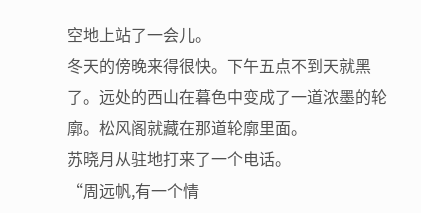空地上站了一会儿。
冬天的傍晚来得很快。下午五点不到天就黑了。远处的西山在暮色中变成了一道浓墨的轮廓。松风阁就藏在那道轮廓里面。
苏晓月从驻地打来了一个电话。
“周远帆,有一个情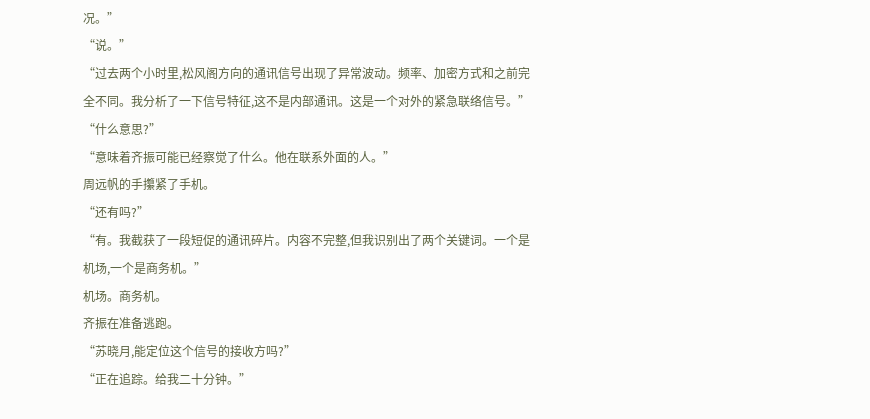况。”
“说。”
“过去两个小时里,松风阁方向的通讯信号出现了异常波动。频率、加密方式和之前完全不同。我分析了一下信号特征,这不是内部通讯。这是一个对外的紧急联络信号。”
“什么意思?”
“意味着齐振可能已经察觉了什么。他在联系外面的人。”
周远帆的手攥紧了手机。
“还有吗?”
“有。我截获了一段短促的通讯碎片。内容不完整,但我识别出了两个关键词。一个是机场,一个是商务机。”
机场。商务机。
齐振在准备逃跑。
“苏晓月,能定位这个信号的接收方吗?”
“正在追踪。给我二十分钟。”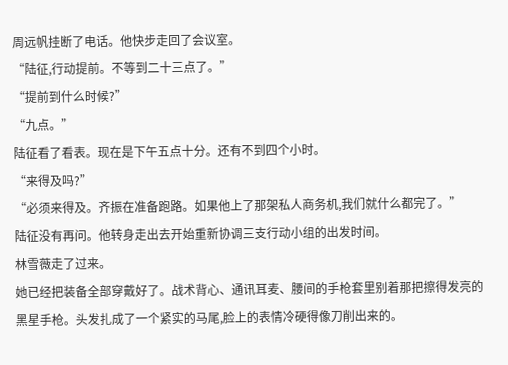周远帆挂断了电话。他快步走回了会议室。
“陆征,行动提前。不等到二十三点了。”
“提前到什么时候?”
“九点。”
陆征看了看表。现在是下午五点十分。还有不到四个小时。
“来得及吗?”
“必须来得及。齐振在准备跑路。如果他上了那架私人商务机,我们就什么都完了。”
陆征没有再问。他转身走出去开始重新协调三支行动小组的出发时间。
林雪薇走了过来。
她已经把装备全部穿戴好了。战术背心、通讯耳麦、腰间的手枪套里别着那把擦得发亮的黑星手枪。头发扎成了一个紧实的马尾,脸上的表情冷硬得像刀削出来的。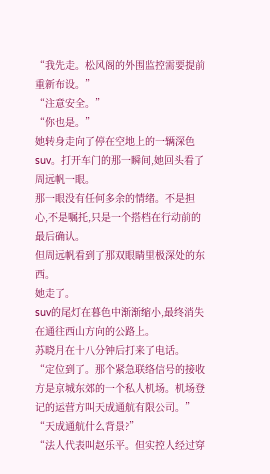“我先走。松风阁的外围监控需要提前重新布设。”
“注意安全。”
“你也是。”
她转身走向了停在空地上的一辆深色suv。打开车门的那一瞬间,她回头看了周远帆一眼。
那一眼没有任何多余的情绪。不是担心,不是嘱托,只是一个搭档在行动前的最后确认。
但周远帆看到了那双眼睛里极深处的东西。
她走了。
suv的尾灯在暮色中渐渐缩小,最终消失在通往西山方向的公路上。
苏晓月在十八分钟后打来了电话。
“定位到了。那个紧急联络信号的接收方是京城东郊的一个私人机场。机场登记的运营方叫天成通航有限公司。”
“天成通航什么背景?”
“法人代表叫赵乐平。但实控人经过穿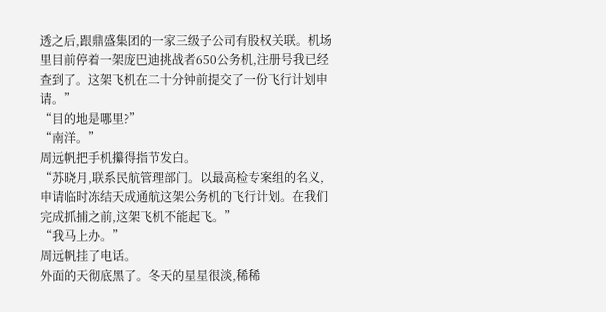透之后,跟鼎盛集团的一家三级子公司有股权关联。机场里目前停着一架庞巴迪挑战者650公务机,注册号我已经查到了。这架飞机在二十分钟前提交了一份飞行计划申请。”
“目的地是哪里?”
“南洋。”
周远帆把手机攥得指节发白。
“苏晓月,联系民航管理部门。以最高检专案组的名义,申请临时冻结天成通航这架公务机的飞行计划。在我们完成抓捕之前,这架飞机不能起飞。”
“我马上办。”
周远帆挂了电话。
外面的天彻底黑了。冬天的星星很淡,稀稀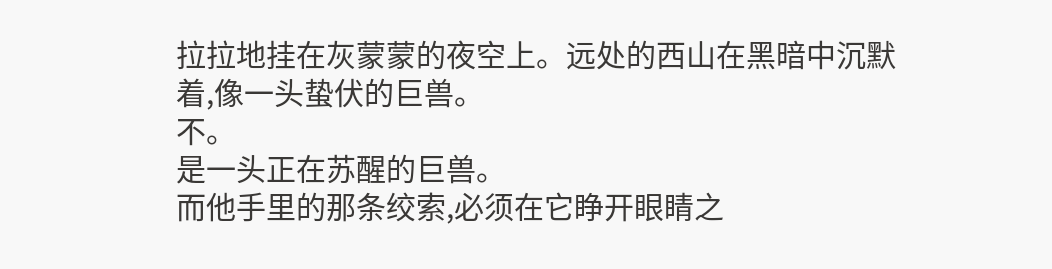拉拉地挂在灰蒙蒙的夜空上。远处的西山在黑暗中沉默着,像一头蛰伏的巨兽。
不。
是一头正在苏醒的巨兽。
而他手里的那条绞索,必须在它睁开眼睛之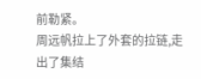前勒紧。
周远帆拉上了外套的拉链,走出了集结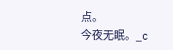点。
今夜无眠。_c